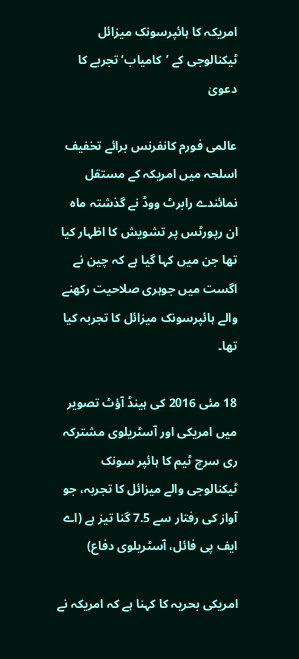امریکہ کا ہائپرسونک میزائل ٹیکنالوجی کے ’کامیاب‘ تجربے کا دعویٰ

عالمی فورم کانفرنس برائے تخفیف اسلحہ میں امریکہ کے مستقل نمائندے رابرٹ ووڈ نے گذشتہ ماہ ان رپورٹس پر تشویش کا اظہار کیا تھا جن میں کہا گیا ہے کہ چین نے اگست میں جوہری صلاحیت رکھنے والے ہائپرسونک میزائل کا تجربہ کیا تھا۔

18 مئی 2016 کی ہینڈ آؤٹ تصویر میں امریکی اور آسٹریلوی مشترکہ ری سرچ ٹیم کا ہائپر سونک ٹیکنالوجی والے میزائل کا تجربہ، جو آواز کی رفتار سے 7.5 گنا تیز ہے (اے ایف پی فائل، آسٹریلوی دفاع)

امریکی بحریہ کا کہنا ہے کہ امریکہ نے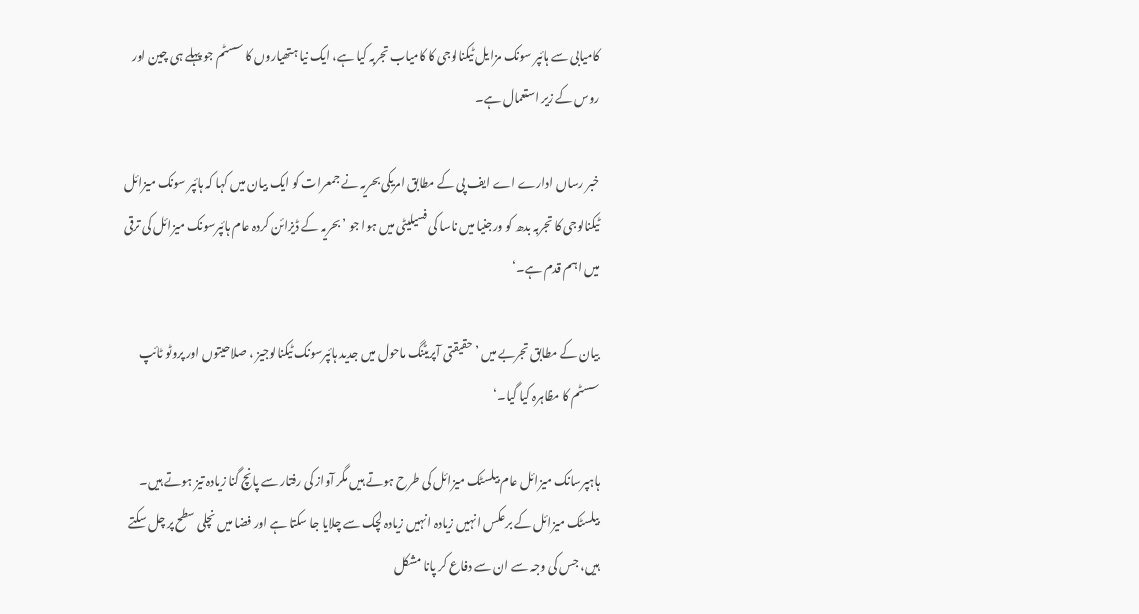کامیابی سے ہائپر سونک مزایل ٹیکنالوجی کا کامیاب تجربہ کیا ہے، ایک نیا ہتھیاروں کا سسٹم جو پہلے ہی چین اور روس کے زیر استعمال ہے۔

خبر رساں ادارے اے ایف پی کے مطابق امریکی بحریہ نے جمعرات کو ایک بیان میں کہا کہ ہائپر سونک میزائل ٹیکنالوجی کا تجربہ بدھ کو ورجنیا میں ناسا کی فسیلیٹی میں ہوا جو ’بحریہ کے ڈیزائن کردہ عام ہائپرسونک میزائل کی ترقی میں اہم قدم ہے۔‘

بیان کے مطابق تجربے میں ’حقیقتی آپریٹنگ ماحول میں جدید ہائپرسونک ٹیکنالوجیز ، صلاحیتوں اور پروٹو ٹائپ سسٹم کا مظاہرہ کیا گیا۔‘

ہاہپرسانک میزائل عام بیلسٹک میزائل کی طرح ہوتے ہیں مگر آواز کی رفتار سے پانچ گنا زیادہ تیز ہوتے ہیں۔ بیلسٹک میزائل کے برعکس انہیں زیادہ انہیں زیادہ لچک سے چلایا جا سکتا ہے اور فضا میں نچلی سطح پر چل سکتے ہیں، جس کی وجہ سے ان سے دفاع کر پانا مشکل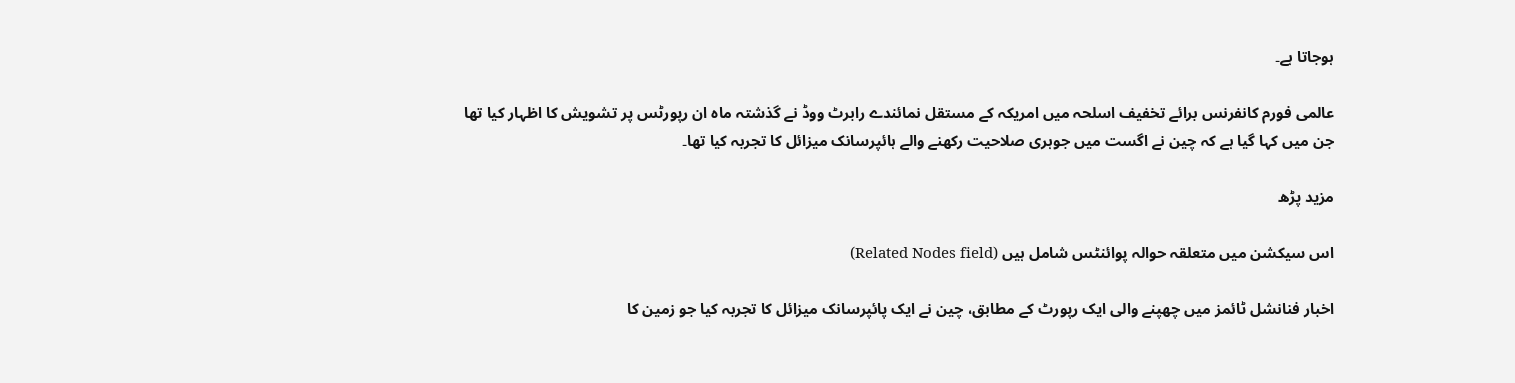ہوجاتا ہے۔

عالمی فورم کانفرنس برائے تخفیف اسلحہ میں امریکہ کے مستقل نمائندے رابرٹ ووڈ نے گذشتہ ماہ ان رپورٹس پر تشویش کا اظہار کیا تھا جن میں کہا گیا ہے کہ چین نے اگست میں جوہری صلاحیت رکھنے والے ہائپرسانک میزائل کا تجربہ کیا تھا۔

مزید پڑھ

اس سیکشن میں متعلقہ حوالہ پوائنٹس شامل ہیں (Related Nodes field)

اخبار فنانشل ٹائمز میں چھپنے والی ایک رپورٹ کے مطابق، چین نے ایک پائپرسانک میزائل کا تجربہ کیا جو زمین کا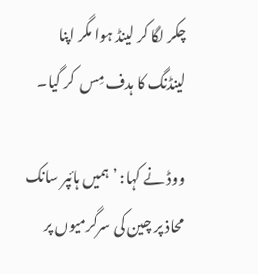چکر لگا کر لینڈ ہوا مگر اپنا لینڈنگ کا ہدف مِس  کر گیا۔

ووڈ نے کہا: ’ہمیں ہائپر سانک محاذ پر چین کی سرگرمیوں پر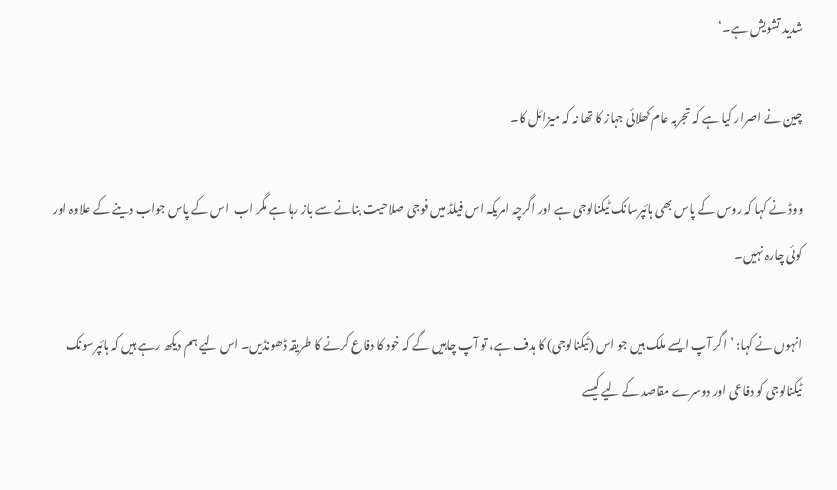شدید تشویش ہے۔‘

چین نے اصرار کیا ہے کہ تجربہ عام کھلائی جہاز کا تھا نہ کہ میزائل کا۔

ووڈ نے کہا کہ روس کے پاس بھی ہائپرسانک ٹیکنالوجی ہے اور اگرچہ امریکہ اس فیلڈ میں فوجی صلاحیت بنانے سے باز رہا ہے مگر اب  اس کے پاس جواب دینے کے علاوہ اور کوئی چارہ نہیں۔

انہوں نے کہا: ’اگر آپ ایسے ملک ہیں جو اس (ٹیکنالوجی) کا ہدف ہے، تو آپ چاہیں گے کہ خود کا دفاع کرنے کا طریقہ ڈھونڈیں۔ اس لیے ہم دیکھ رہے ہیں کہ ہائپرسونک ٹیکنالوجی کو دفاعی اور دوسرے مقاصد کے لیے کیسے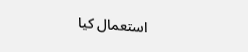استعمال کیا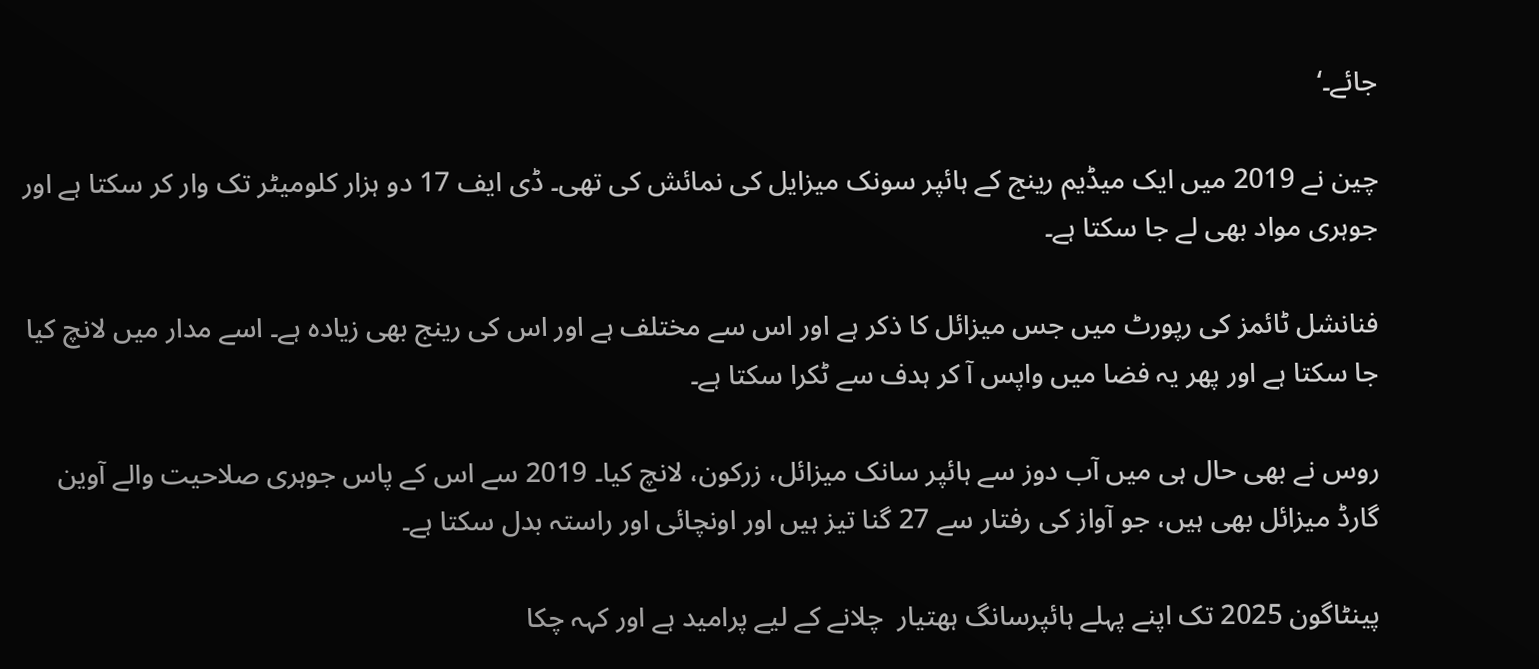جائے۔‘

چین نے 2019 میں ایک میڈیم رینج کے ہائپر سونک میزایل کی نمائش کی تھی۔ ڈی ایف 17 دو ہزار کلومیٹر تک وار کر سکتا ہے اور  جوہری مواد بھی لے جا سکتا ہے۔

فنانشل ٹائمز کی رپورٹ میں جس میزائل کا ذکر ہے اور اس سے مختلف ہے اور اس کی رینج بھی زیادہ ہے۔ اسے مدار میں لانچ کیا جا سکتا ہے اور پھر یہ فضا میں واپس آ کر ہدف سے ٹکرا سکتا ہے۔

روس نے بھی حال ہی میں آب دوز سے ہائپر سانک میزائل، زرکون، لانچ کیا۔ 2019 سے اس کے پاس جوہری صلاحیت والے آوین گارڈ میزائل بھی ہیں، جو آواز کی رفتار سے 27 گنا تیز ہیں اور اونچائی اور راستہ بدل سکتا ہے۔

پینٹاگون 2025 تک اپنے پہلے ہائپرسانگ ہھتیار  چلانے کے لیے پرامید ہے اور کہہ چکا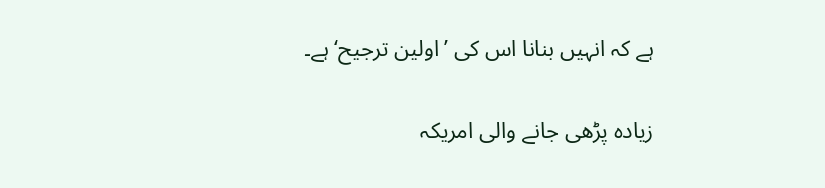ہے کہ انہیں بنانا اس کی ’اولین ترجیح‘ ہے۔

زیادہ پڑھی جانے والی امریکہ